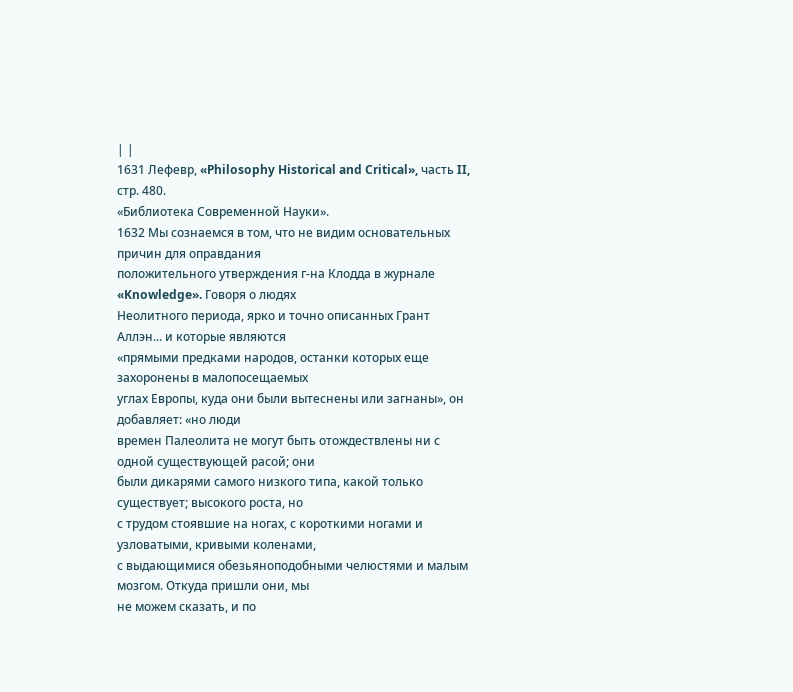| |
1631 Лефевр, «Philosophy Historical and Critical», часть II, стр. 480.
«Библиотека Современной Науки».
1632 Мы сознаемся в том, что не видим основательных причин для оправдания
положительного утверждения г-на Клодда в журнале «Knowledge». Говоря о людях
Неолитного периода, ярко и точно описанных Грант Аллэн... и которые являются
«прямыми предками народов, останки которых еще захоронены в малопосещаемых
углах Европы, куда они были вытеснены или загнаны», он добавляет: «но люди
времен Палеолита не могут быть отождествлены ни с одной существующей расой; они
были дикарями самого низкого типа, какой только существует; высокого роста, но
с трудом стоявшие на ногах, с короткими ногами и узловатыми, кривыми коленами,
с выдающимися обезьяноподобными челюстями и малым мозгом. Откуда пришли они, мы
не можем сказать, и по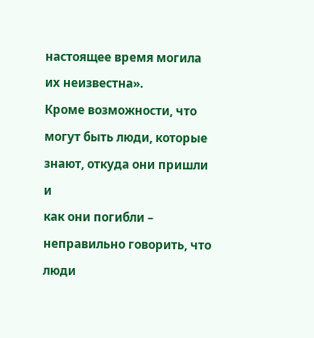настоящее время могила их неизвестна».
Кроме возможности, что могут быть люди, которые знают, откуда они пришли и
как они погибли – неправильно говорить, что люди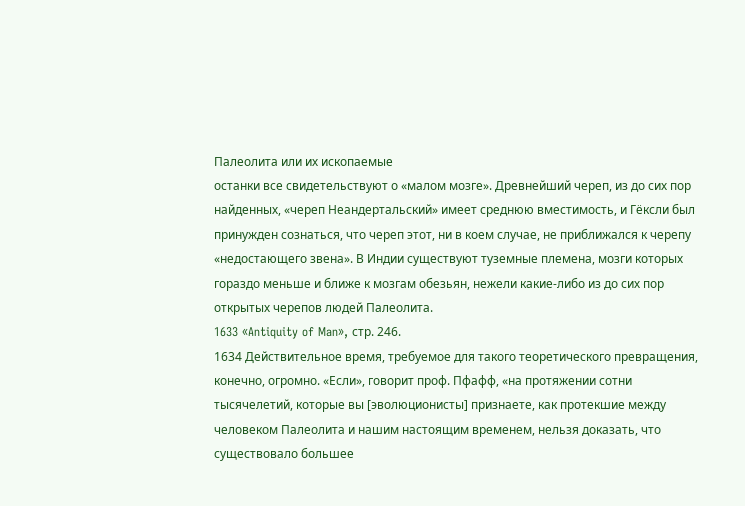Палеолита или их ископаемые
останки все свидетельствуют о «малом мозге». Древнейший череп, из до сих пор
найденных, «череп Неандертальский» имеет среднюю вместимость, и Гёксли был
принужден сознаться, что череп этот, ни в коем случае, не приближался к черепу
«недостающего звена». В Индии существуют туземные племена, мозги которых
гораздо меньше и ближе к мозгам обезьян, нежели какие-либо из до сих пор
открытых черепов людей Палеолита.
1633 «Antiquity of Man», стр. 246.
1634 Действительное время, требуемое для такого теоретического превращения,
конечно, огромно. «Если», говорит проф. Пфафф, «на протяжении сотни
тысячелетий, которые вы [эволюционисты] признаете, как протекшие между
человеком Палеолита и нашим настоящим временем, нельзя доказать, что
существовало большее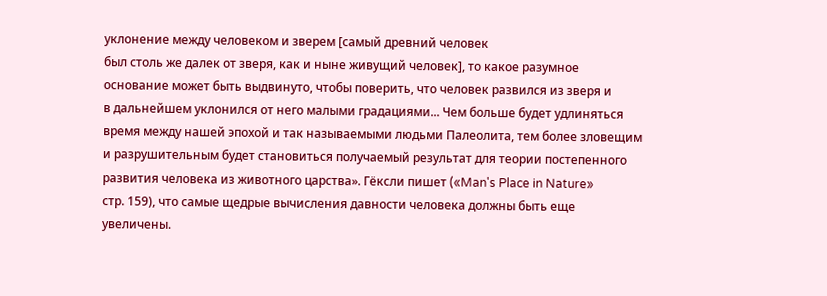уклонение между человеком и зверем [самый древний человек
был столь же далек от зверя, как и ныне живущий человек], то какое разумное
основание может быть выдвинуто, чтобы поверить, что человек развился из зверя и
в дальнейшем уклонился от него малыми градациями... Чем больше будет удлиняться
время между нашей эпохой и так называемыми людьми Палеолита, тем более зловещим
и разрушительным будет становиться получаемый результат для теории постепенного
развития человека из животного царства». Гёксли пишет («Man's Place in Nature»
стр. 159), что самые щедрые вычисления давности человека должны быть еще
увеличены.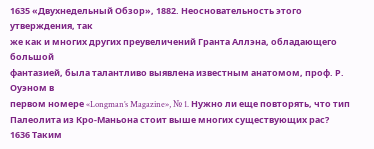1635 «Двухнедельный Обзор», 1882. Неосновательность этого утверждения, так
же как и многих других преувеличений Гранта Аллэна, обладающего большой
фантазией, была талантливо выявлена известным анатомом, проф. Р. Оуэном в
первом номере «Longman’s Magazine», № 1. Нужно ли еще повторять, что тип
Палеолита из Кро-Маньона стоит выше многих существующих рас?
1636 Таким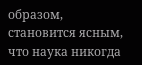образом, становится ясным, что наука никогда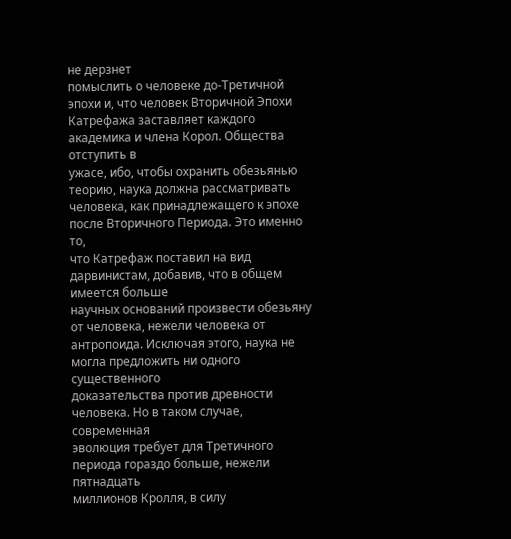не дерзнет
помыслить о человеке до-Третичной эпохи и, что человек Вторичной Эпохи
Катрефажа заставляет каждого академика и члена Корол. Общества отступить в
ужасе, ибо, чтобы охранить обезьянью теорию, наука должна рассматривать
человека, как принадлежащего к эпохе после Вторичного Периода. Это именно то,
что Катрефаж поставил на вид дарвинистам, добавив, что в общем имеется больше
научных оснований произвести обезьяну от человека, нежели человека от
антропоида. Исключая этого, наука не могла предложить ни одного существенного
доказательства против древности человека. Но в таком случае, современная
эволюция требует для Третичного периода гораздо больше, нежели пятнадцать
миллионов Кролля, в силу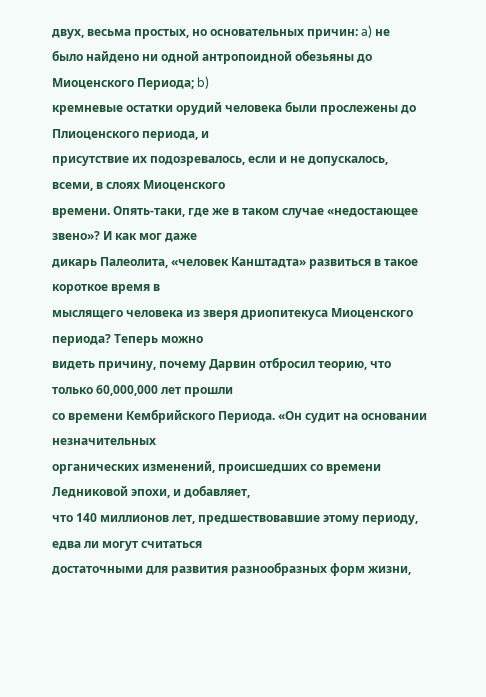двух, весьма простых, но основательных причин: a) не
было найдено ни одной антропоидной обезьяны до Миоценского Периода; b)
кремневые остатки орудий человека были прослежены до Плиоценского периода, и
присутствие их подозревалось, если и не допускалось, всеми, в слоях Миоценского
времени. Опять-таки, где же в таком случае «недостающее звено»? И как мог даже
дикарь Палеолита, «человек Канштадта» развиться в такое короткое время в
мыслящего человека из зверя дриопитекуса Миоценского периода? Теперь можно
видеть причину, почему Дарвин отбросил теорию, что только 60,000,000 лет прошли
со времени Кембрийского Периода. «Он судит на основании незначительных
органических изменений, происшедших со времени Ледниковой эпохи, и добавляет,
что 140 миллионов лет, предшествовавшие этому периоду, едва ли могут считаться
достаточными для развития разнообразных форм жизни,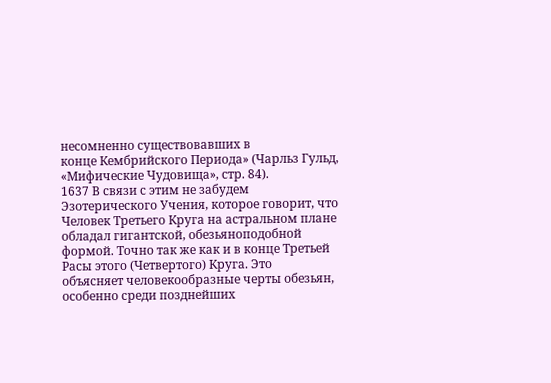несомненно существовавших в
конце Кембрийского Периода» (Чарльз Гульд, «Мифические Чудовища», стр. 84).
1637 В связи с этим не забудем Эзотерического Учения, которое говорит, что
Человек Третьего Круга на астральном плане обладал гигантской, обезьяноподобной
формой. Точно так же как и в конце Третьей Расы этого (Четвертого) Круга. Это
объясняет человекообразные черты обезьян, особенно среди позднейших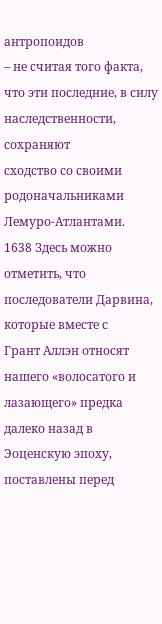антропоидов
– не считая того факта, что эти последние, в силу наследственности, сохраняют
сходство со своими родоначальниками Лемуро-Атлантами.
1638 Здесь можно отметить, что последователи Дарвина, которые вместе с
Грант Аллэн относят нашего «волосатого и лазающего» предка далеко назад в
Эоценскую эпоху, поставлены перед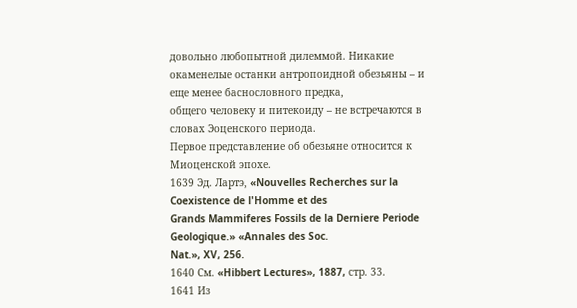довольно любопытной дилеммой. Никакие
окаменелые останки антропоидной обезьяны – и еще менее баснословного предка,
общего человеку и питекоиду – не встречаются в словах Эоценского периода.
Первое представление об обезьяне относится к Миоценской эпохе.
1639 Эд. Лартэ, «Nouvelles Recherches sur la Coexistence de l'Homme et des
Grands Mammiferes Fossils de la Derniere Periode Geologique.» «Annales des Soc.
Nat.», XV, 256.
1640 См. «Hibbert Lectures», 1887, стр. 33.
1641 Из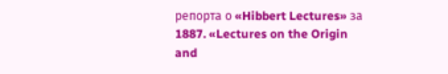репорта о «Hibbert Lectures» за 1887. «Lectures on the Origin and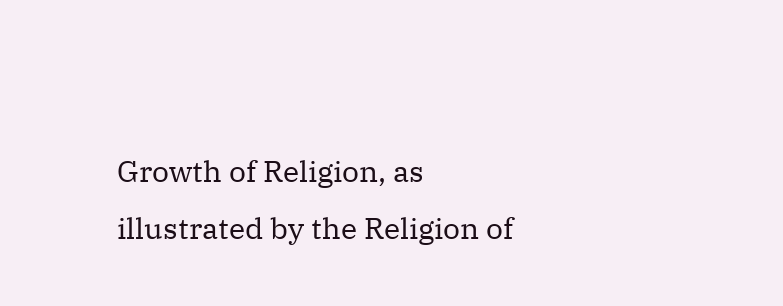Growth of Religion, as illustrated by the Religion of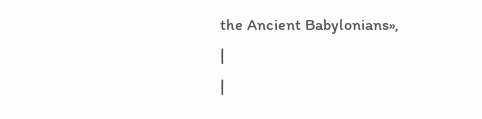the Ancient Babylonians»,
|
|